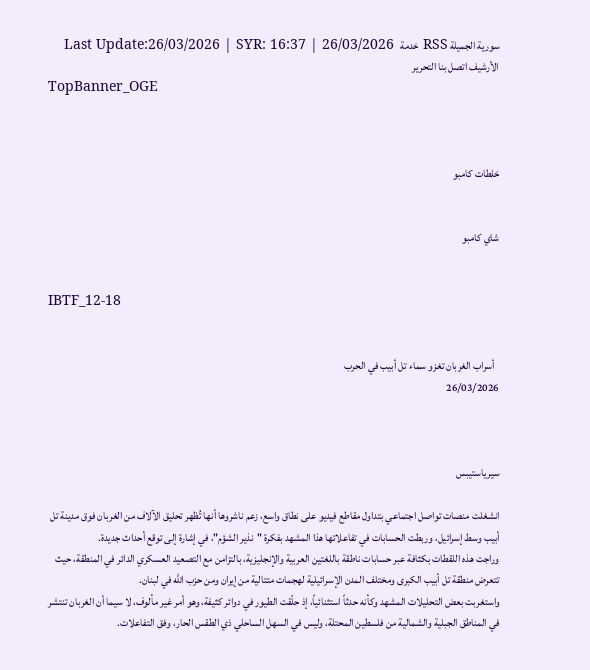سورية الجميلة RSS خدمة   Last Update:26/03/2026 | SYR: 16:37 | 26/03/2026
الأرشيف اتصل بنا التحرير
TopBanner_OGE



خلطات كامبو


شاي كامبو


IBTF_12-18


  أسراب الغربان تغزو سماء تل أبيب في الحرب
26/03/2026



سيرياستيبس

انشغلت منصات تواصل اجتماعي بتداول مقاطع فيديو على نطاق واسع، زعم ناشروها أنها تُظهر تحليق الآلاف من الغربان فوق مدينة تل أبيب وسط إسرائيل، وربطت الحسابات في تفاعلاتها هذا المشهد بفكرة "نذير الشؤم"، في إشارة إلى توقع أحداث جديدة.
وراجت هذه اللقطات بكثافة عبر حسابات ناطقة باللغتين العربية والإنجليزية، بالتزامن مع التصعيد العسكري الدائر في المنطقة، حيث تتعرض منطقة تل أبيب الكبرى ومختلف المدن الإسرائيلية لهجمات متتالية من إيران ومن حزب الله في لبنان.
واستغربت بعض التحليلات المشهد وكأنه حدثاً استثنائياً، إذ حلّقت الطيور في دوائر كثيفة، وهو أمر غير مألوف، لا سيما أن الغربان تنتشر في المناطق الجبلية والشمالية من فلسطين المحتلة، وليس في السهل الساحلي ذي الطقس الحار، وفق التفاعلات.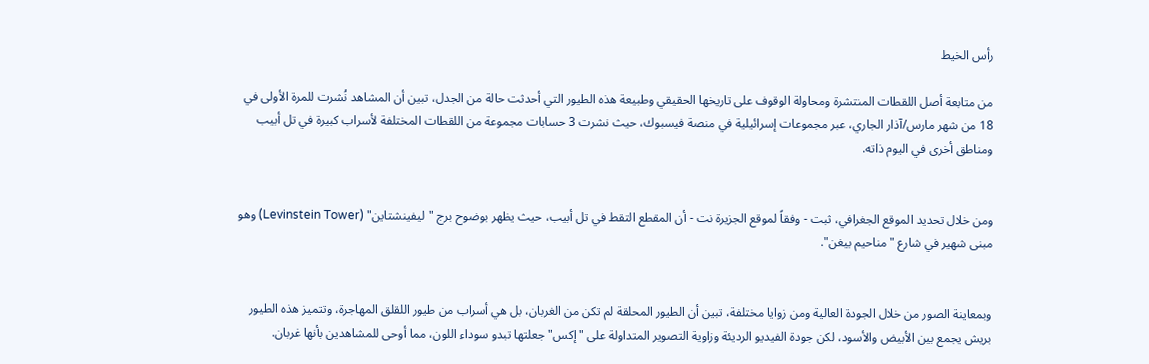رأس الخيط

من متابعة أصل اللقطات المنتشرة ومحاولة الوقوف على تاريخها الحقيقي وطبيعة هذه الطيور التي أحدثت حالة من الجدل، تبين أن المشاهد نُشرت للمرة الأولى في 18 من شهر مارس/آذار الجاري، عبر مجموعات إسرائيلية في منصة فيسبوك، حيث نشرت 3 حسابات مجموعة من اللقطات المختلفة لأسراب كبيرة في تل أبيب ومناطق أخرى في اليوم ذاته.


ومن خلال تحديد الموقع الجغرافي، ثبت - وفقاً لموقع الجزيرة نت - أن المقطع التقط في تل أبيب، حيث يظهر بوضوح برج "ليفينشتاين" (Levinstein Tower) وهو مبنى شهير في شارع "مناحيم بيغن".


وبمعاينة الصور من خلال الجودة العالية ومن زوايا مختلفة، تبين أن الطيور المحلقة لم تكن من الغربان، بل هي أسراب من طيور اللقلق المهاجرة، وتتميز هذه الطيور بريش يجمع بين الأبيض والأسود، لكن جودة الفيديو الرديئة وزاوية التصوير المتداولة على "إكس" جعلتها تبدو سوداء اللون، مما أوحى للمشاهدين بأنها غربان.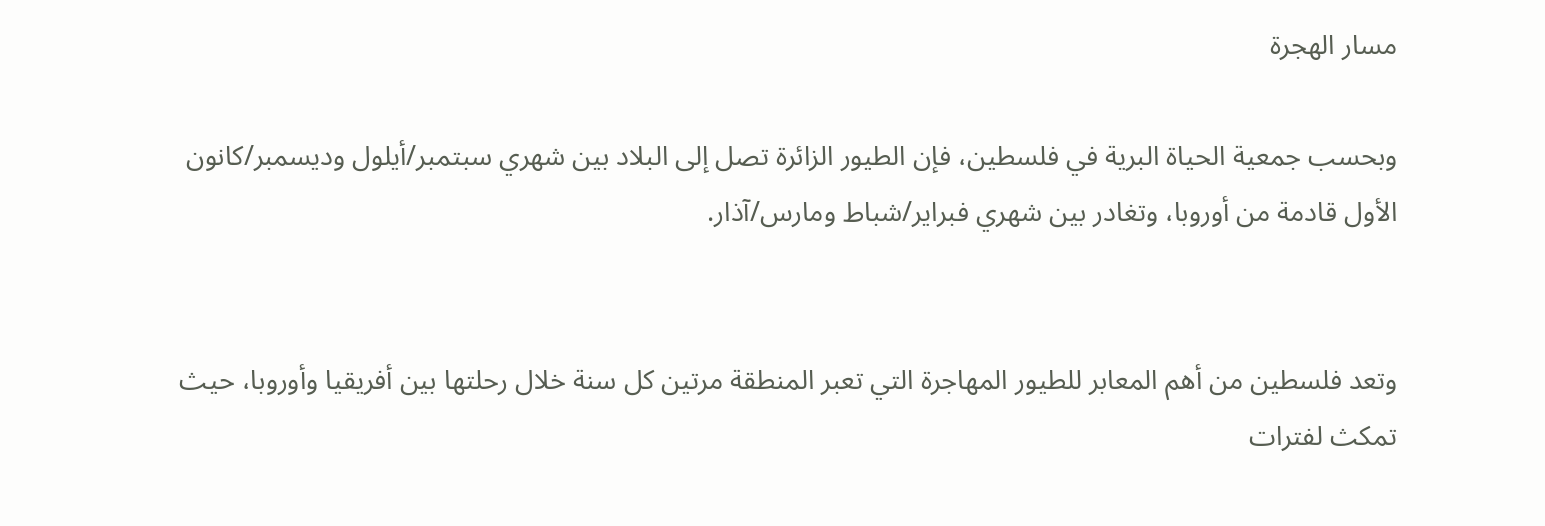مسار الهجرة

وبحسب جمعية الحياة البرية في فلسطين، فإن الطيور الزائرة تصل إلى البلاد بين شهري سبتمبر/أيلول وديسمبر/كانون الأول قادمة من أوروبا، وتغادر بين شهري فبراير/شباط ومارس/آذار.


وتعد فلسطين من أهم المعابر للطيور المهاجرة التي تعبر المنطقة مرتين كل سنة خلال رحلتها بين أفريقيا وأوروبا، حيث تمكث لفترات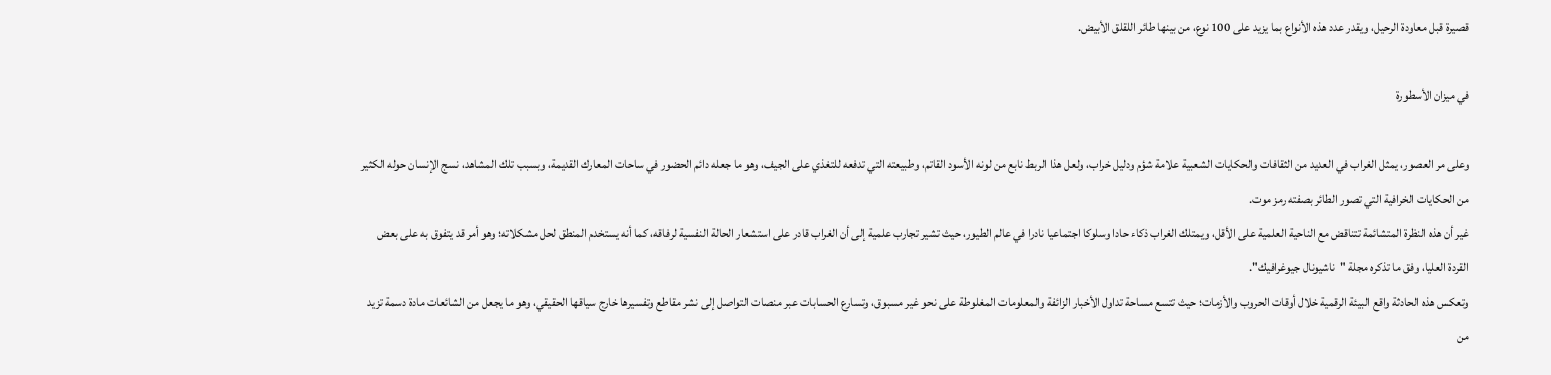قصيرة قبل معاودة الرحيل، ويقدر عدد هذه الأنواع بما يزيد على 100 نوع، من بينها طائر اللقلق الأبيض.

في ميزان الأسطورة

وعلى مر العصور، يمثل الغراب في العديد من الثقافات والحكايات الشعبية علامة شؤم ودليل خراب، ولعل هذا الربط نابع من لونه الأسود القاتم، وطبيعته التي تدفعه للتغذي على الجيف، وهو ما جعله دائم الحضور في ساحات المعارك القديمة، وبسبب تلك المشاهد، نسج الإنسان حوله الكثير من الحكايات الخرافية التي تصور الطائر بصفته رمز موت.
غير أن هذه النظرة المتشائمة تتناقض مع الناحية العلمية على الأقل، ويمتلك الغراب ذكاء حادا وسلوكا اجتماعيا نادرا في عالم الطيور، حيث تشير تجارب علمية إلى أن الغراب قادر على استشعار الحالة النفسية لرفاقه، كما أنه يستخدم المنطق لحل مشكلاته؛ وهو أمر قد يتفوق به على بعض القردة العليا، وفق ما تذكره مجلة "ناشيونال جيوغرافيك".
وتعكس هذه الحادثة واقع البيئة الرقمية خلال أوقات الحروب والأزمات؛ حيث تتسع مساحة تداول الأخبار الزائفة والمعلومات المغلوطة على نحو غير مسبوق، وتسارع الحسابات عبر منصات التواصل إلى نشر مقاطع وتفسيرها خارج سياقها الحقيقي، وهو ما يجعل من الشائعات مادة دسمة تزيد من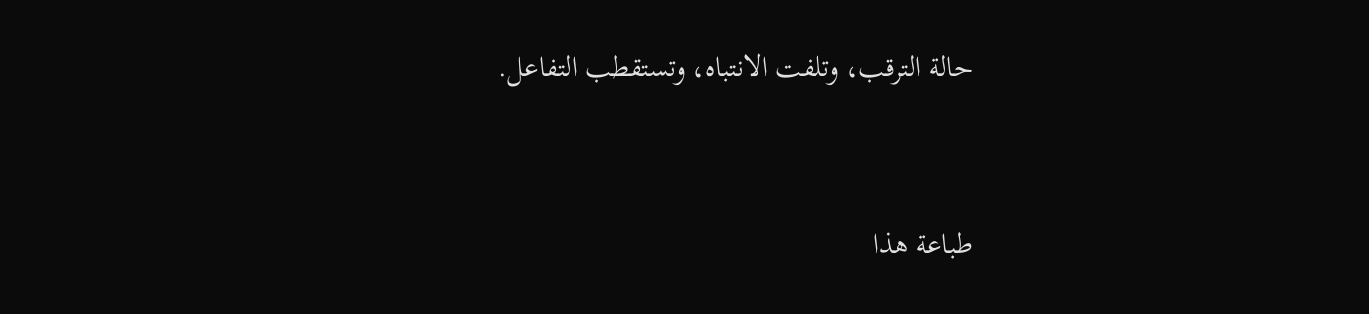حالة الترقب، وتلفت الانتباه، وتستقطب التفاعل.


طباعة هذا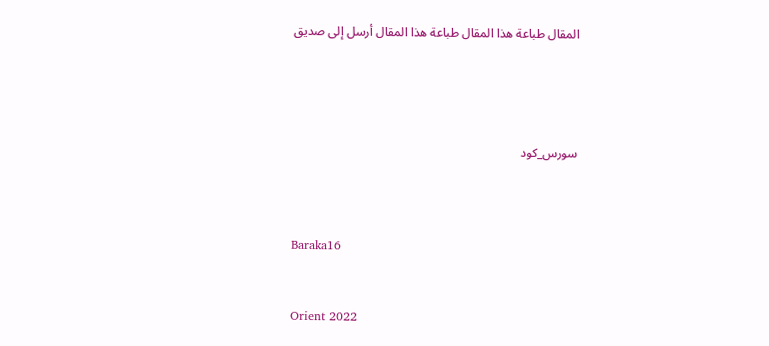المقال طباعة هذا المقال طباعة هذا المقال أرسل إلى صديق




سورس_كود



Baraka16


Orient 2022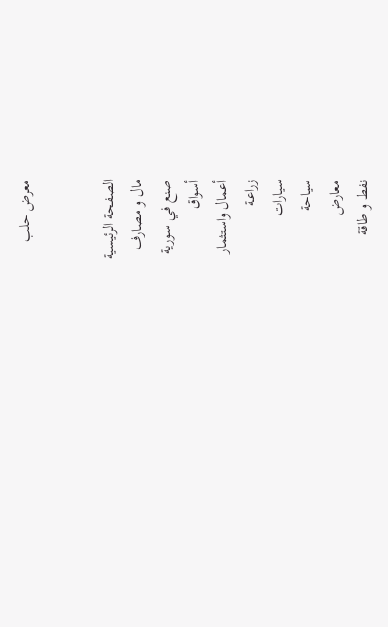معرض حلب


الصفحة الرئيسية
مال و مصارف
صنع في سورية
أسواق
أعمال واستثمار
زراعـة
سيارات
سياحة
معارض
نفط و طاقة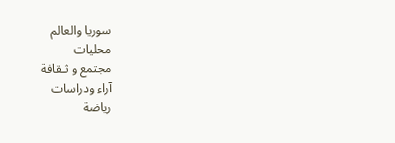سوريا والعالم
محليات
مجتمع و ثـقافة
آراء ودراسات
رياضة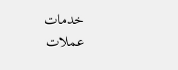خدمات
عملات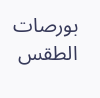بورصات
الطقس